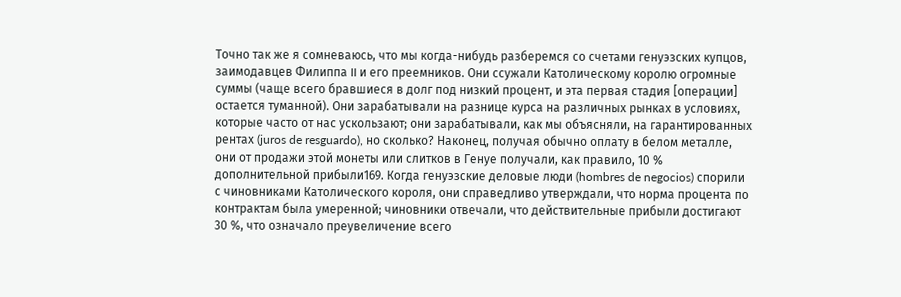Точно так же я сомневаюсь, что мы когда-нибудь разберемся со счетами генуэзских купцов, заимодавцев Филиппа II и его преемников. Они ссужали Католическому королю огромные суммы (чаще всего бравшиеся в долг под низкий процент, и эта первая стадия [операции] остается туманной). Они зарабатывали на разнице курса на различных рынках в условиях, которые часто от нас ускользают; они зарабатывали, как мы объясняли, на гарантированных рентах (juros de resguardo), но сколько? Наконец, получая обычно оплату в белом металле, они от продажи этой монеты или слитков в Генуе получали, как правило, 10 % дополнительной прибыли169. Когда генуэзские деловые люди (hombres de negocios) спорили с чиновниками Католического короля, они справедливо утверждали, что норма процента по контрактам была умеренной; чиновники отвечали, что действительные прибыли достигают 30 %, что означало преувеличение всего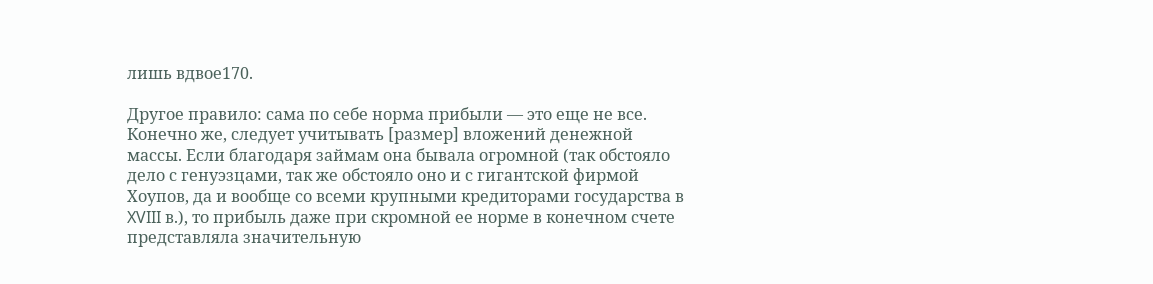лишь вдвое170.

Другое правило: сама по себе норма прибыли — это еще не все. Конечно же, следует учитывать [размер] вложений денежной массы. Если благодаря займам она бывала огромной (так обстояло дело с генуэзцами, так же обстояло оно и с гигантской фирмой Хоупов, да и вообще со всеми крупными кредиторами государства в XVIII в.), то прибыль даже при скромной ее норме в конечном счете представляла значительную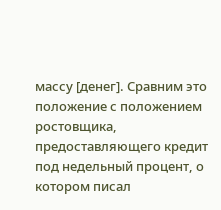массу [денег]. Сравним это положение с положением ростовщика, предоставляющего кредит под недельный процент, о котором писал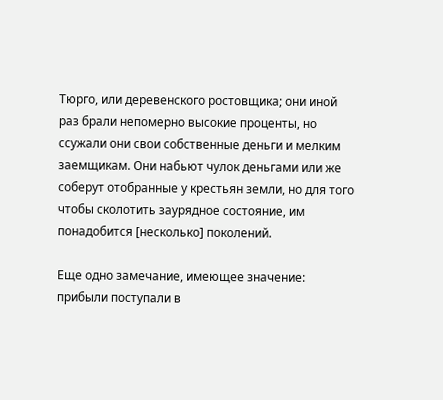Тюрго, или деревенского ростовщика; они иной раз брали непомерно высокие проценты, но ссужали они свои собственные деньги и мелким заемщикам. Они набьют чулок деньгами или же соберут отобранные у крестьян земли, но для того чтобы сколотить заурядное состояние, им понадобится [несколько] поколений.

Еще одно замечание, имеющее значение: прибыли поступали в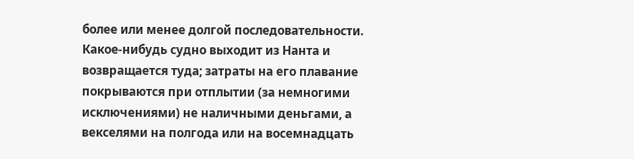более или менее долгой последовательности. Какое-нибудь судно выходит из Нанта и возвращается туда; затраты на его плавание покрываются при отплытии (за немногими исключениями) не наличными деньгами, а векселями на полгода или на восемнадцать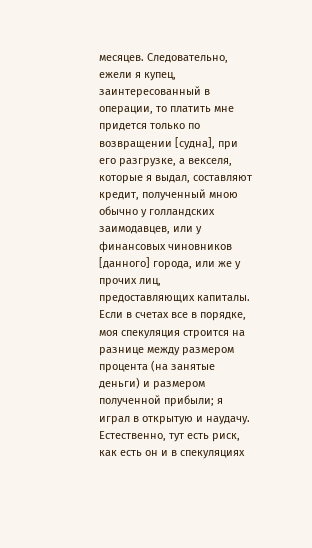месяцев. Следовательно, ежели я купец, заинтересованный в операции, то платить мне придется только по возвращении [судна], при его разгрузке, а векселя, которые я выдал, составляют кредит, полученный мною обычно у голландских заимодавцев, или у финансовых чиновников [данного] города, или же у прочих лиц, предоставляющих капиталы. Если в счетах все в порядке, моя спекуляция строится на разнице между размером процента (на занятые деньги) и размером полученной прибыли; я играл в открытую и наудачу. Естественно, тут есть риск, как есть он и в спекуляциях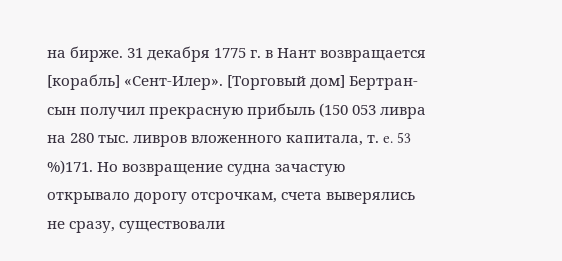на бирже. 31 декабря 1775 г. в Нант возвращается [корабль] «Сент-Илер». [Торговый дом] Бертран-сын получил прекрасную прибыль (150 053 ливра на 280 тыс. ливров вложенного капитала, т. e. 53 %)171. Но возвращение судна зачастую открывало дорогу отсрочкам, счета выверялись не сразу, существовали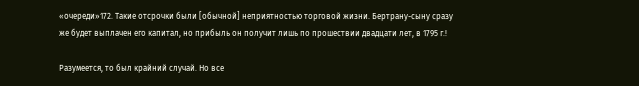«очереди»172. Такие отсрочки были [обычной] неприятностью торговой жизни. Бертрану-сыну сразу же будет выплачен его капитал, но прибыль он получит лишь по прошествии двадцати лет, в 1795 г.!

Разумеется, то был крайний случай. Но все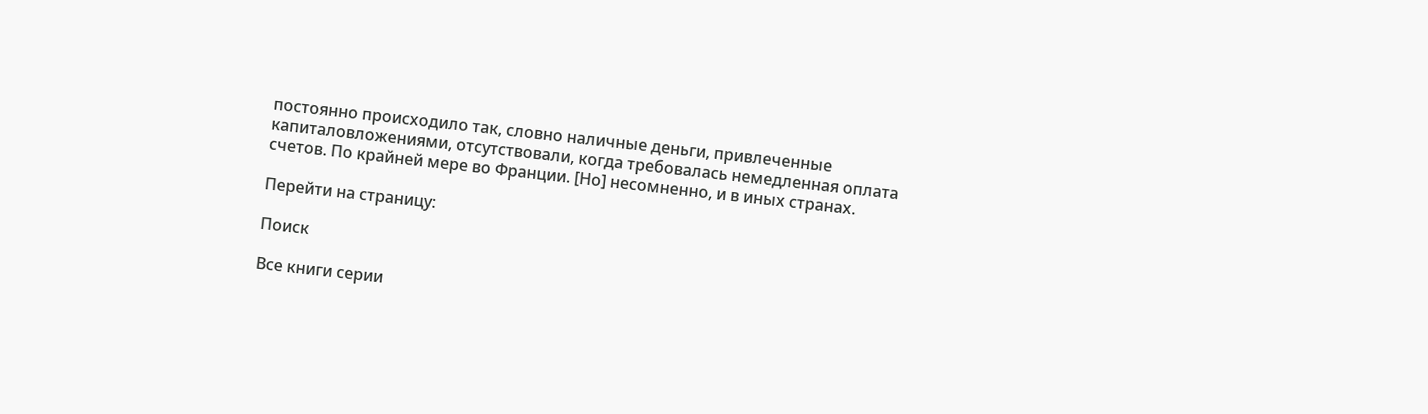постоянно происходило так, словно наличные деньги, привлеченные капиталовложениями, отсутствовали, когда требовалась немедленная оплата счетов. По крайней мере во Франции. [Но] несомненно, и в иных странах.

Перейти на страницу:

Поиск

Все книги серии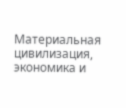Материальная цивилизация, экономика и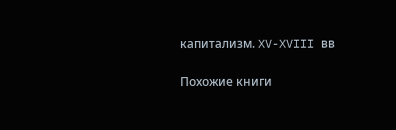капитализм. XV-XVIII вв

Похожие книги